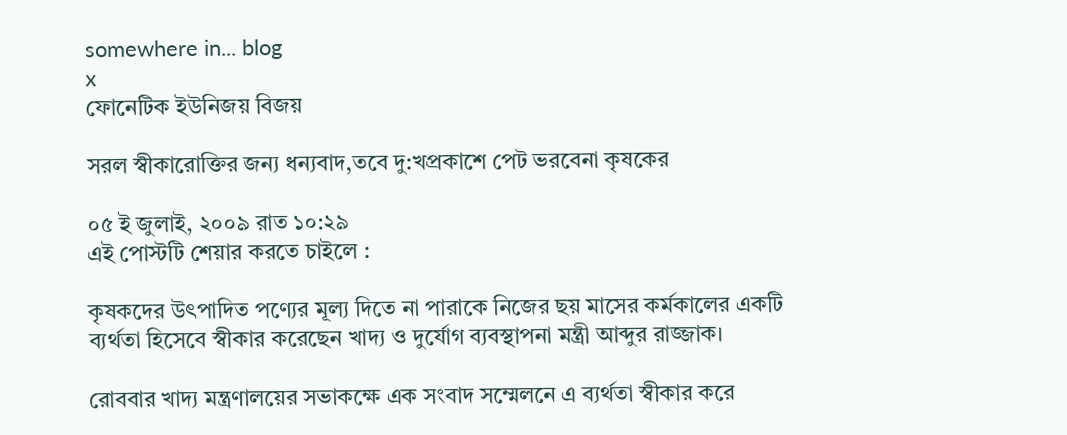somewhere in... blog
x
ফোনেটিক ইউনিজয় বিজয়

সরল স্বীকারোক্তির জন্য ধন্যবাদ,তবে দু:খপ্রকাশে পেট ভরবেনা কৃষকের

০৫ ই জুলাই, ২০০৯ রাত ১০:২৯
এই পোস্টটি শেয়ার করতে চাইলে :

কৃষকদের উৎপাদিত পণ্যের মূল্য দিতে না পারাকে নিজের ছয় মাসের কর্মকালের একটি ব্যর্থতা হিসেবে স্বীকার করেছেন খাদ্য ও দুর্যোগ ব্যবস্থাপনা মন্ত্রী আব্দুর রাজ্জাক।

রোববার খাদ্য মন্ত্রণালয়ের সভাকক্ষে এক সংবাদ সম্মেলনে এ ব্যর্থতা স্বীকার করে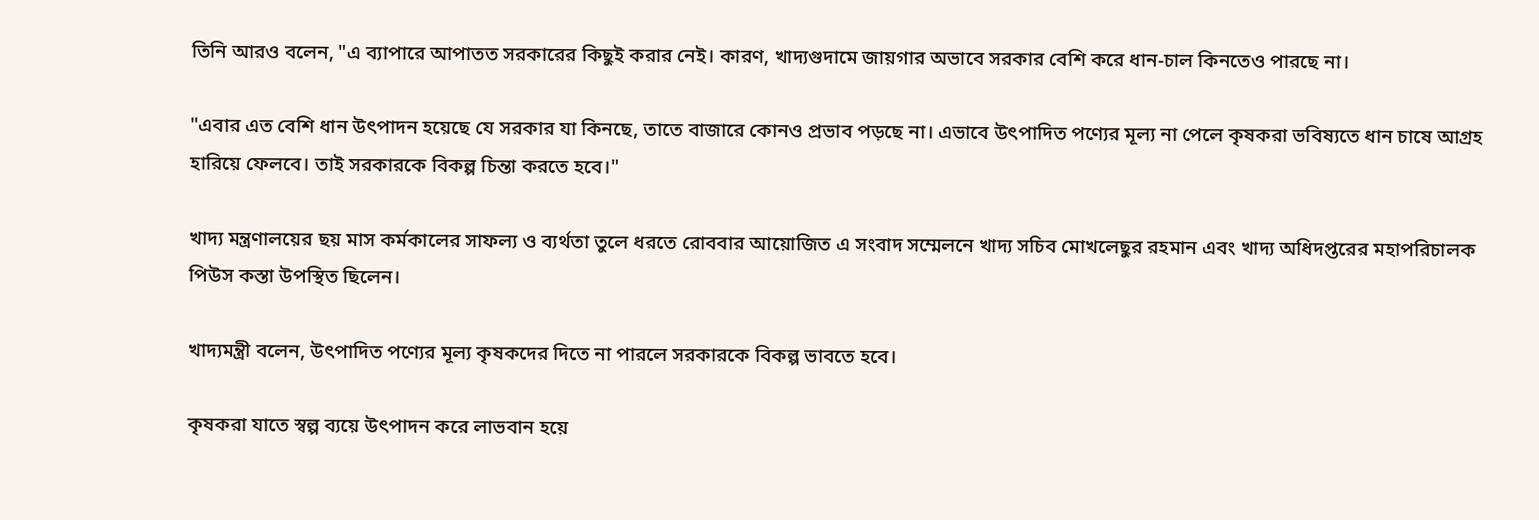তিনি আরও বলেন, "এ ব্যাপারে আপাতত সরকারের কিছুই করার নেই। কারণ, খাদ্যগুদামে জায়গার অভাবে সরকার বেশি করে ধান-চাল কিনতেও পারছে না।

"এবার এত বেশি ধান উৎপাদন হয়েছে যে সরকার যা কিনছে, তাতে বাজারে কোনও প্রভাব পড়ছে না। এভাবে উৎপাদিত পণ্যের মূল্য না পেলে কৃষকরা ভবিষ্যতে ধান চাষে আগ্রহ হারিয়ে ফেলবে। তাই সরকারকে বিকল্প চিন্তা করতে হবে।"

খাদ্য মন্ত্রণালয়ের ছয় মাস কর্মকালের সাফল্য ও ব্যর্থতা তুলে ধরতে রোববার আয়োজিত এ সংবাদ সম্মেলনে খাদ্য সচিব মোখলেছুর রহমান এবং খাদ্য অধিদপ্তরের মহাপরিচালক পিউস কস্তা উপস্থিত ছিলেন।

খাদ্যমন্ত্রী বলেন, উৎপাদিত পণ্যের মূল্য কৃষকদের দিতে না পারলে সরকারকে বিকল্প ভাবতে হবে।

কৃষকরা যাতে স্বল্প ব্যয়ে উৎপাদন করে লাভবান হয়ে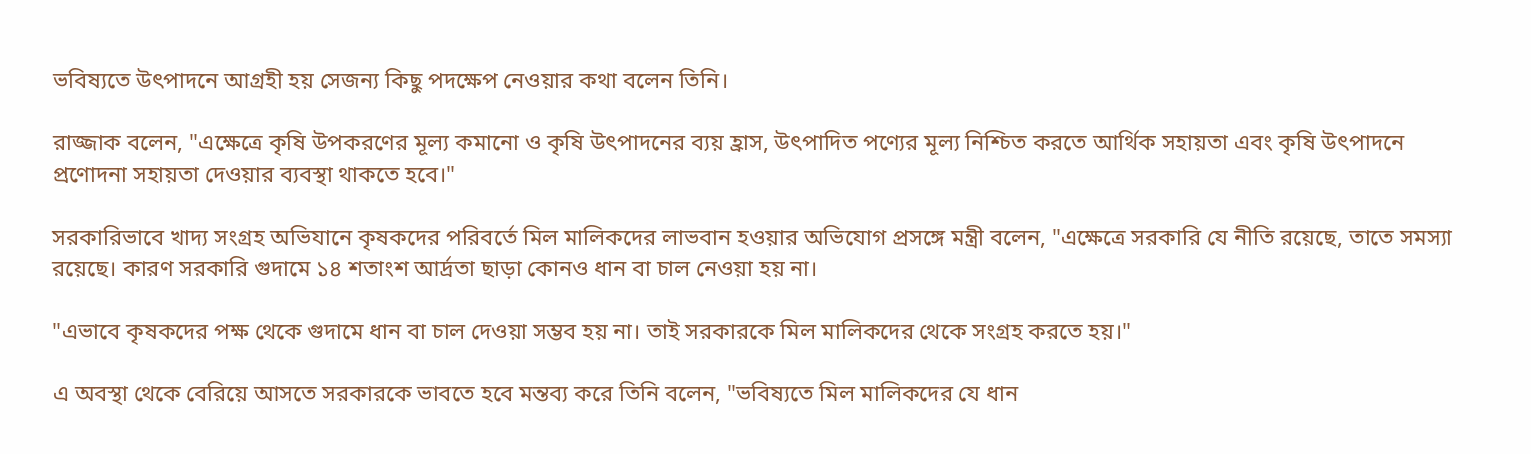ভবিষ্যতে উৎপাদনে আগ্রহী হয় সেজন্য কিছু পদক্ষেপ নেওয়ার কথা বলেন তিনি।

রাজ্জাক বলেন, "এক্ষেত্রে কৃষি উপকরণের মূল্য কমানো ও কৃষি উৎপাদনের ব্যয় হ্রাস, উৎপাদিত পণ্যের মূল্য নিশ্চিত করতে আর্থিক সহায়তা এবং কৃষি উৎপাদনে প্রণোদনা সহায়তা দেওয়ার ব্যবস্থা থাকতে হবে।"

সরকারিভাবে খাদ্য সংগ্রহ অভিযানে কৃষকদের পরিবর্তে মিল মালিকদের লাভবান হওয়ার অভিযোগ প্রসঙ্গে মন্ত্রী বলেন, "এক্ষেত্রে সরকারি যে নীতি রয়েছে, তাতে সমস্যা রয়েছে। কারণ সরকারি গুদামে ১৪ শতাংশ আর্দ্রতা ছাড়া কোনও ধান বা চাল নেওয়া হয় না।

"এভাবে কৃষকদের পক্ষ থেকে গুদামে ধান বা চাল দেওয়া সম্ভব হয় না। তাই সরকারকে মিল মালিকদের থেকে সংগ্রহ করতে হয়।"

এ অবস্থা থেকে বেরিয়ে আসতে সরকারকে ভাবতে হবে মন্তব্য করে তিনি বলেন, "ভবিষ্যতে মিল মালিকদের যে ধান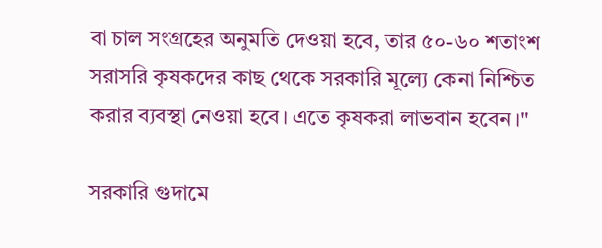বা চাল সংগ্রহের অনুমতি দেওয়া হবে, তার ৫০-৬০ শতাংশ সরাসরি কৃষকদের কাছ থেকে সরকারি মূল্যে কেনা নিশ্চিত করার ব্যবস্থা নেওয়া হবে। এতে কৃষকরা লাভবান হবেন।"

সরকারি গুদামে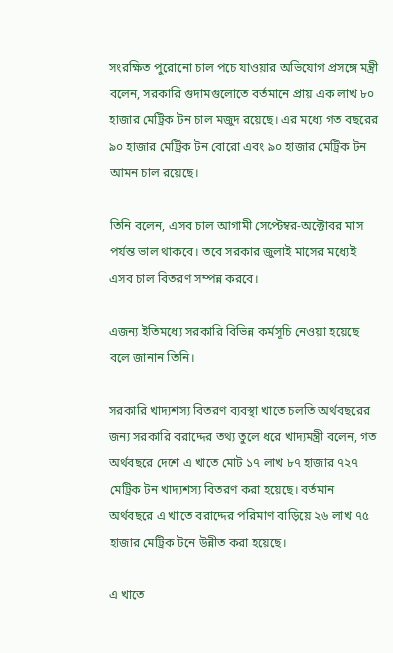সংরক্ষিত পুরোনো চাল পচে যাওয়ার অভিযোগ প্রসঙ্গে মন্ত্রী বলেন, সরকারি গুদামগুলোতে বর্তমানে প্রায় এক লাখ ৮০ হাজার মেট্রিক টন চাল মজুদ রয়েছে। এর মধ্যে গত বছরের ৯০ হাজার মেট্রিক টন বোরো এবং ৯০ হাজার মেট্রিক টন আমন চাল রয়েছে।

তিনি বলেন, এসব চাল আগামী সেপ্টেম্বর-অক্টোবর মাস পর্যন্ত ভাল থাকবে। তবে সরকার জুলাই মাসের মধ্যেই এসব চাল বিতরণ সম্পন্ন করবে।

এজন্য ইতিমধ্যে সরকারি বিভিন্ন কর্মসূচি নেওয়া হয়েছে বলে জানান তিনি।

সরকারি খাদ্যশস্য বিতরণ ব্যবস্থা খাতে চলতি অর্থবছরের জন্য সরকারি বরাদ্দের তথ্য তুলে ধরে খাদ্যমন্ত্রী বলেন, গত অর্থবছরে দেশে এ খাতে মোট ১৭ লাখ ৮৭ হাজার ৭২৭ মেট্রিক টন খাদ্যশস্য বিতরণ করা হয়েছে। বর্তমান অর্থবছরে এ খাতে বরাদ্দের পরিমাণ বাড়িয়ে ২৬ লাখ ৭৫ হাজার মেট্রিক টনে উন্নীত করা হয়েছে।

এ খাতে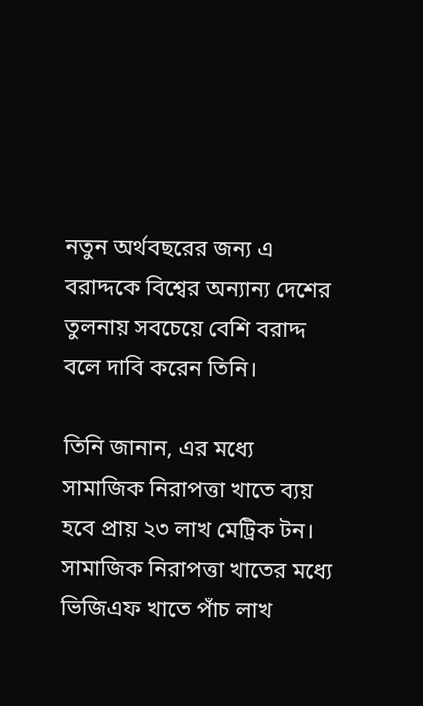নতুন অর্থবছরের জন্য এ বরাদ্দকে বিশ্বের অন্যান্য দেশের তুলনায় সবচেয়ে বেশি বরাদ্দ বলে দাবি করেন তিনি।

তিনি জানান, এর মধ্যে সামাজিক নিরাপত্তা খাতে ব্যয় হবে প্রায় ২৩ লাখ মেট্রিক টন। সামাজিক নিরাপত্তা খাতের মধ্যে ভিজিএফ খাতে পাঁচ লাখ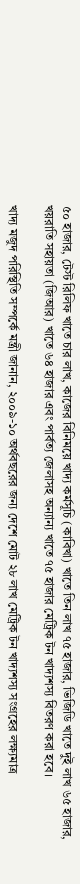৫০ হাজার, টেস্ট রিলিফ খাতে চার লাখ, কাজের বিনিময়ে খাদ্য কর্মসূচি (কাবিখা) খাতে তিন লাখ ৭৫ হাজার, ভিজিডি খাতে দুই লাখ ৬৫ হাজার, খয়রাতি সহায়তা (জিআর) খাতে ৬৪ হাজার এবং পার্বত্য জেলাসহ অন্যান্য খাতে ৭৫ হাজার মেট্রিক টন খাদ্যশস্য বিতরণ করা হবে।

খাদ্য মজুদ পরিস্থিতি সম্পর্কে মন্ত্রী জানান, ২০০৯-১০ অর্থবছরের জন্য দেশে মোট ২৮ লাখ মেট্রিক টন খাদ্যশস্য সংগ্রহের লক্ষ্যমাত্র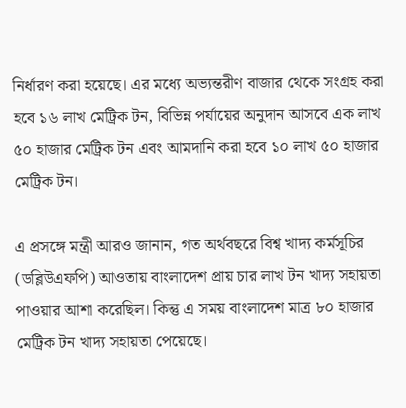নির্ধারণ করা হয়েছে। এর মধ্যে অভ্যন্তরীণ বাজার থেকে সংগ্রহ করা হবে ১৬ লাখ মেট্রিক টন, বিভিন্ন পর্যায়ের অনুদান আসবে এক লাখ ৫০ হাজার মেট্রিক টন এবং আমদানি করা হবে ১০ লাখ ৫০ হাজার মেট্রিক টন।

এ প্রসঙ্গে মন্ত্রী আরও জানান, গত অর্থবছরে বিশ্ব খাদ্য কর্মসূচির (ডব্লিউএফপি) আওতায় বাংলাদেশ প্রায় চার লাখ টন খাদ্য সহায়তা পাওয়ার আশা করেছিল। কিন্তু এ সময় বাংলাদেশ মাত্র ৮০ হাজার মেট্রিক টন খাদ্য সহায়তা পেয়েছে।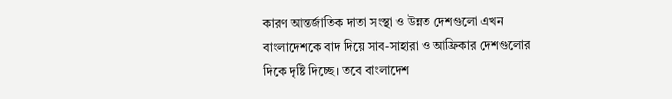কারণ আন্তর্জাতিক দাতা সংস্থা ও উন্নত দেশগুলো এখন বাংলাদেশকে বাদ দিয়ে সাব-সাহারা ও আফ্রিকার দেশগুলোর দিকে দৃষ্টি দিচ্ছে। তবে বাংলাদেশ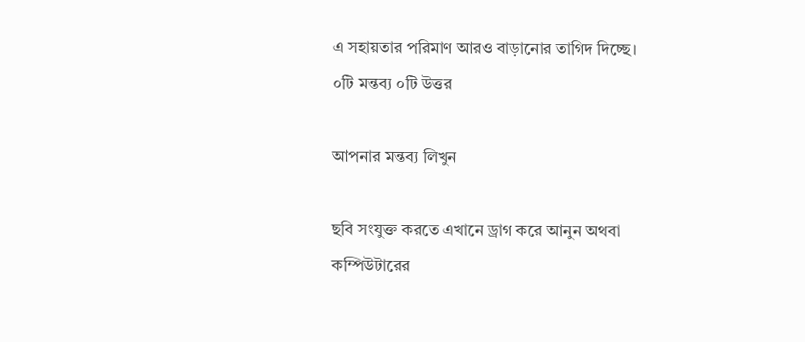এ সহায়তার পরিমাণ আরও বাড়ানোর তাগিদ দিচ্ছে।
০টি মন্তব্য ০টি উত্তর

আপনার মন্তব্য লিখুন

ছবি সংযুক্ত করতে এখানে ড্রাগ করে আনুন অথবা কম্পিউটারের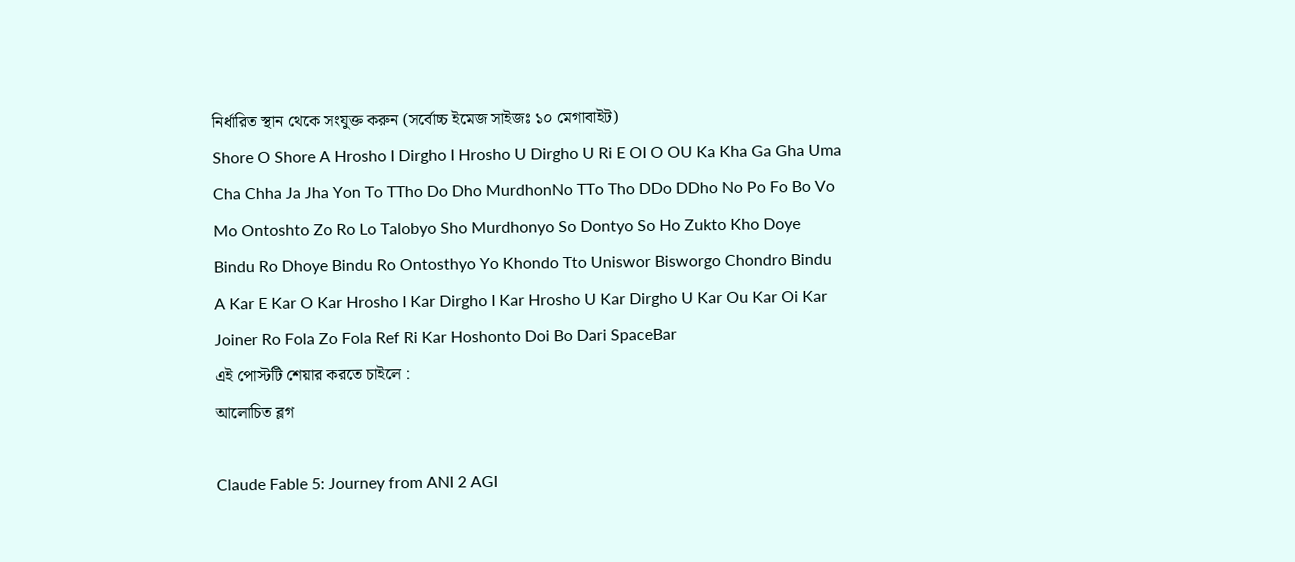নির্ধারিত স্থান থেকে সংযুক্ত করুন (সর্বোচ্চ ইমেজ সাইজঃ ১০ মেগাবাইট)
Shore O Shore A Hrosho I Dirgho I Hrosho U Dirgho U Ri E OI O OU Ka Kha Ga Gha Uma Cha Chha Ja Jha Yon To TTho Do Dho MurdhonNo TTo Tho DDo DDho No Po Fo Bo Vo Mo Ontoshto Zo Ro Lo Talobyo Sho Murdhonyo So Dontyo So Ho Zukto Kho Doye Bindu Ro Dhoye Bindu Ro Ontosthyo Yo Khondo Tto Uniswor Bisworgo Chondro Bindu A Kar E Kar O Kar Hrosho I Kar Dirgho I Kar Hrosho U Kar Dirgho U Kar Ou Kar Oi Kar Joiner Ro Fola Zo Fola Ref Ri Kar Hoshonto Doi Bo Dari SpaceBar
এই পোস্টটি শেয়ার করতে চাইলে :
আলোচিত ব্লগ

Claude Fable 5: Journey from ANI 2 AGI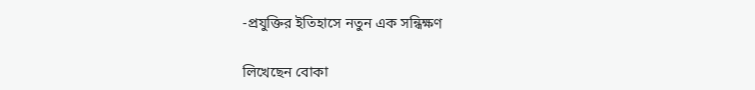-প্রযুক্তির ইতিহাসে নতুন এক সন্ধিক্ষণ

লিখেছেন বোকা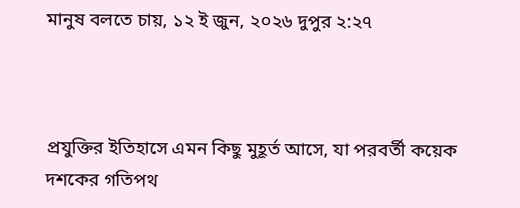মানুষ বলতে চায়, ১২ ই জুন, ২০২৬ দুপুর ২:২৭



প্রযুক্তির ইতিহাসে এমন কিছু মুহূর্ত আসে, যা পরবর্তী কয়েক দশকের গতিপথ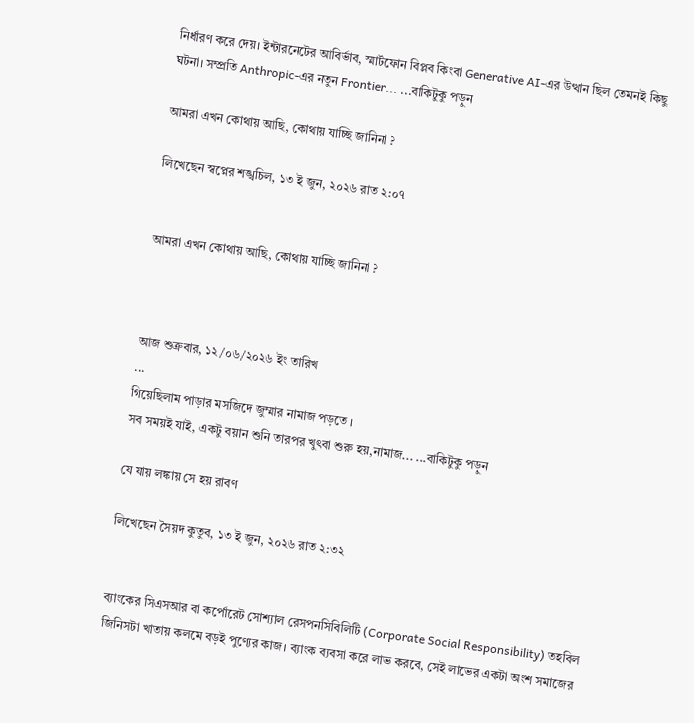নির্ধারণ করে দেয়। ইন্টারনেটের আবির্ভাব, স্মার্টফোন বিপ্লব কিংবা Generative AI-এর উত্থান ছিল তেমনই কিছু ঘটনা। সম্প্রতি Anthropic-এর নতুন Frontier... ...বাকিটুকু পড়ুন

আমরা এখন কোথায় আছি, কোথায় যাচ্ছি জানিনা ?

লিখেছেন স্বপ্নের শঙ্খচিল, ১৩ ই জুন, ২০২৬ রাত ২:০৭


আমরা এখন কোথায় আছি, কোথায় যাচ্ছি জানিনা ?



আজ শুক্রবার, ১২/০৬/২০২৬ ইং তারিখ
...
গিয়েছিলাম পাড়ার মসজিদে জুম্মার নামাজ পড়তে ।
সব সময়ই যাই, একটু বয়ান শুনি তারপর খুৎবা শুরু হয়,নামাজ... ...বাকিটুকু পড়ুন

যে যায় লঙ্কায় সে হয় রাবণ

লিখেছেন সৈয়দ কুতুব, ১৩ ই জুন, ২০২৬ রাত ২:৩২


ব্যাংকের সিএসআর বা কর্পোরেট সোশ্যাল রেসপনসিবিলিটি (Corporate Social Responsibility) তহবিল জিনিসটা খাতায় কলমে বড়ই পুণ্যের কাজ। ব্যাংক ব্যবসা করে লাভ করবে, সেই লাভের একটা অংশ সমাজের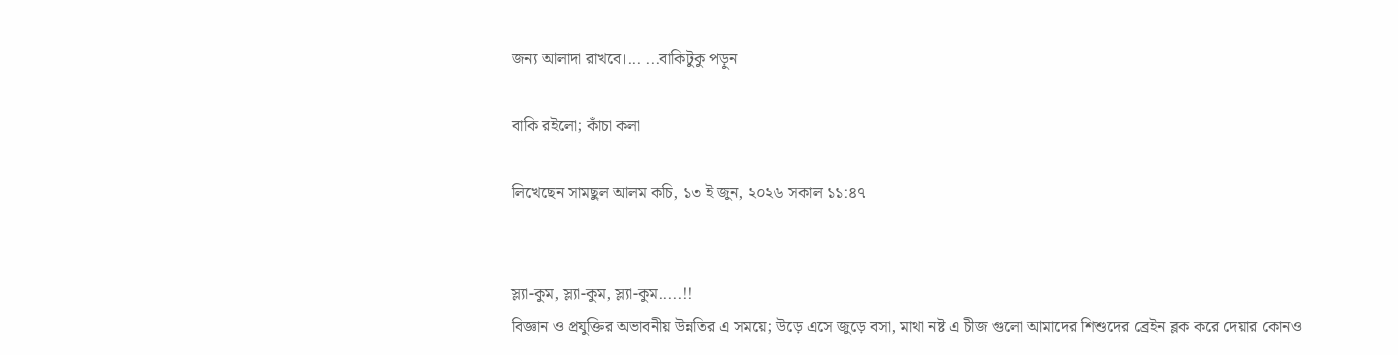জন্য আলাদা রাখবে।... ...বাকিটুকু পড়ুন

বাকি রইলো; কাঁচা কলা

লিখেছেন সামছুল আলম কচি, ১৩ ই জুন, ২০২৬ সকাল ১১:৪৭


স্ল্যা-কুম, স্ল্যা-কুম, স্ল্যা-কুম.....!!
বিজ্ঞান ও প্রযুক্তির অভাবনীয় উন্নতির এ সময়ে; উড়ে এসে জুড়ে বসা, মাথা নষ্ট এ চীজ গুলো আমাদের শিশুদের ব্রেইন ব্লক করে দেয়ার কোনও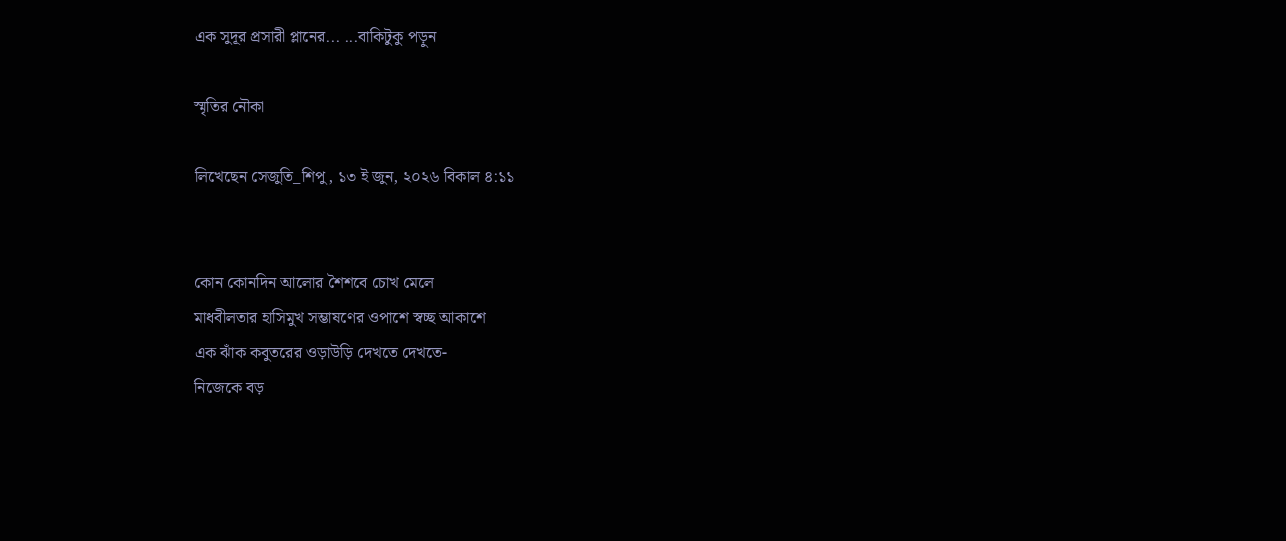এক সুদূর প্রসারী প্লানের... ...বাকিটুকু পড়ুন

স্মৃতির নৌকা

লিখেছেন সেজুতি_শিপু, ১৩ ই জুন, ২০২৬ বিকাল ৪:১১


কোন কোনদিন আলোর শৈশবে চোখ মেলে
মাধবীলতার হাসিমুখ সম্ভাষণের ওপাশে স্বচ্ছ আকাশে
এক ঝাঁক কবুতরের ওড়াউড়ি দেখতে দেখতে-
নিজেকে বড়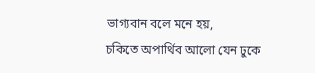ভাগ্যবান বলে মনে হয়,
চকিতে অপার্থিব আলো যেন ঢুকে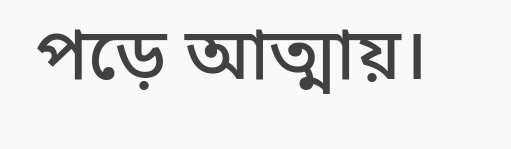পড়ে আত্মায়।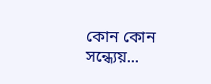কোন কোন সন্ধ‍্যেয়...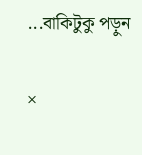...বাকিটুকু পড়ুন

×